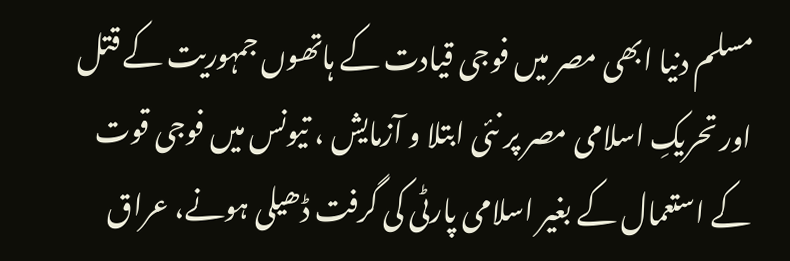مسلم دنیا ابھی مصر میں فوجی قیادت کے ہاتھوں جمہوریت کے قتل اور تحریکِ اسلامی مصر پر نئی ابتلا و آزمایش ، تیونس میں فوجی قوت کے استعمال کے بغیر اسلامی پارٹی کی گرفت ڈھیلی ہونے، عراق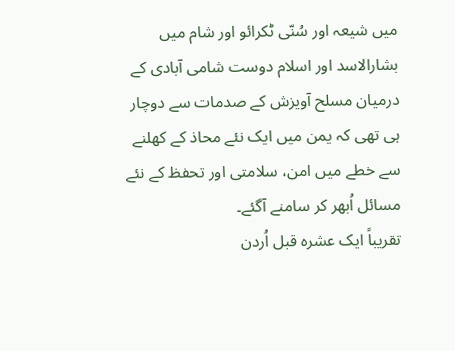میں شیعہ اور سُنّی ٹکرائو اور شام میں بشارالاسد اور اسلام دوست شامی آبادی کے درمیان مسلح آویزش کے صدمات سے دوچار ہی تھی کہ یمن میں ایک نئے محاذ کے کھلنے سے خطے میں امن، سلامتی اور تحفظ کے نئے مسائل اُبھر کر سامنے آگئے۔
تقریباً ایک عشرہ قبل اُردن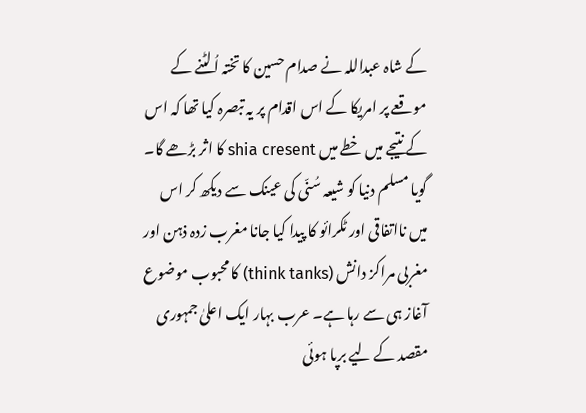کے شاہ عبداللہ نے صدام حسین کا تختہ اُلٹنے کے موقعے پر امریکا کے اس اقدام پر یہ تبصرہ کیا تھا کہ اس کے نتیجے میں خطے میں shia cresent کا اثر بڑھے گا۔ گویا مسلم دنیا کو شیعہ سُنّی کی عینک سے دیکھ کر اس میں نااتفاقی اور ٹکرائو کا پیدا کیا جانا مغرب زدہ ذہن اور مغربی مراکز دانش (think tanks) کا محبوب موضوع آغاز ہی سے رہا ہے۔ عرب بہار ایک اعلیٰ جمہوری مقصد کے لیے برپا ہوئی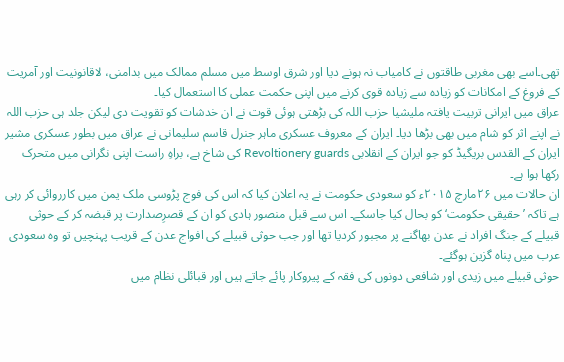تھی۔اسے بھی مغربی طاقتوں نے کامیاب نہ ہونے دیا اور شرق اوسط میں مسلم ممالک میں بدامنی، لاقانونیت اور آمریت کے فروغ کے امکانات کو زیادہ سے زیادہ قوی کرنے میں اپنی حکمت عملی کا استعمال کیا۔
عراق میں ایرانی تربیت یافتہ ملیشیا حزب اللہ کی بڑھتی ہوئی قوت نے ان خدشات کو تقویت دی لیکن جلد ہی حزب اللہ نے اپنے اثر کو شام میں بھی بڑھا دیا۔ ایران کے معروف عسکری ماہر جنرل قاسم سلیمانی نے عراق میں بطور عسکری مشیر ایران کے القدس بریگیڈ کو جو ایران کے انقلابی Revoltionery guards کی شاخ ہے، براہِ راست اپنی نگرانی میں متحرک رکھا ہوا ہے۔
ان حالات میں ۲۶مارچ ۲۰۱۵ء کو سعودی حکومت نے یہ اعلان کیا کہ اس کی فوج پڑوسی ملک یمن میں کارروائی کر رہی ہے تاکہ ’حقیقی حکومت‘ کو بحال کیا جاسکے۔ اس سے قبل منصور ہادی کو ان کے قصرِصدارت پر قبضہ کر کے حوثی قبیلے کے جنگ افراد نے عدن بھاگنے پر مجبور کردیا تھا اور جب حوثی قبیلے کی افواج عدن کے قریب پہنچیں تو وہ سعودی عرب میں پناہ گزین ہوگئے۔
حوثی قبیلے میں زیدی اور شافعی دونوں کی فقہ کے پیروکار پائے جاتے ہیں اور قبائلی نظام میں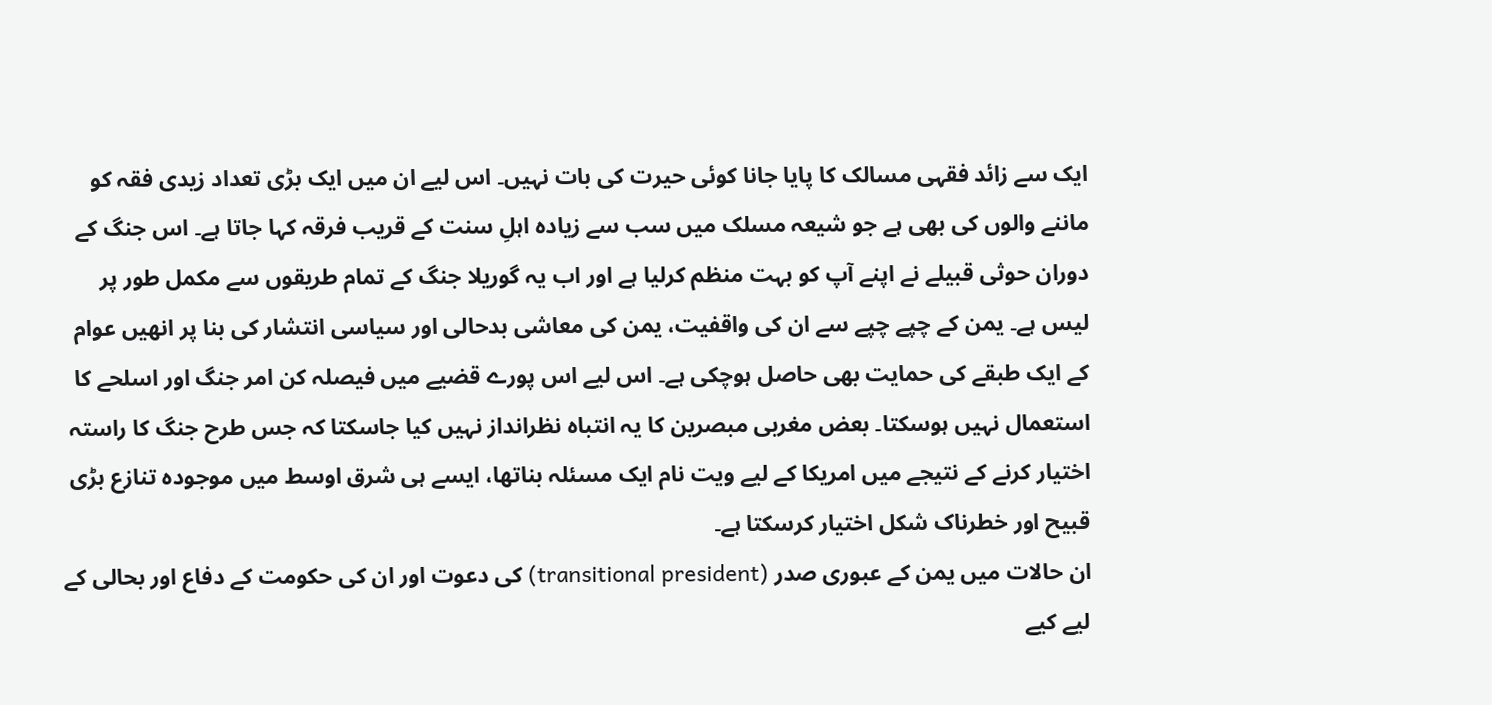ایک سے زائد فقہی مسالک کا پایا جانا کوئی حیرت کی بات نہیں۔ اس لیے ان میں ایک بڑی تعداد زیدی فقہ کو ماننے والوں کی بھی ہے جو شیعہ مسلک میں سب سے زیادہ اہلِ سنت کے قریب فرقہ کہا جاتا ہے۔ اس جنگ کے دوران حوثی قبیلے نے اپنے آپ کو بہت منظم کرلیا ہے اور اب یہ گوریلا جنگ کے تمام طریقوں سے مکمل طور پر لیس ہے۔ یمن کے چپے چپے سے ان کی واقفیت، یمن کی معاشی بدحالی اور سیاسی انتشار کی بنا پر انھیں عوام کے ایک طبقے کی حمایت بھی حاصل ہوچکی ہے۔ اس لیے اس پورے قضیے میں فیصلہ کن امر جنگ اور اسلحے کا استعمال نہیں ہوسکتا۔ بعض مغربی مبصرین کا یہ انتباہ نظرانداز نہیں کیا جاسکتا کہ جس طرح جنگ کا راستہ اختیار کرنے کے نتیجے میں امریکا کے لیے ویت نام ایک مسئلہ بناتھا، ایسے ہی شرق اوسط میں موجودہ تنازع بڑی قبیح اور خطرناک شکل اختیار کرسکتا ہے۔
ان حالات میں یمن کے عبوری صدر (transitional president) کی دعوت اور ان کی حکومت کے دفاع اور بحالی کے لیے کیے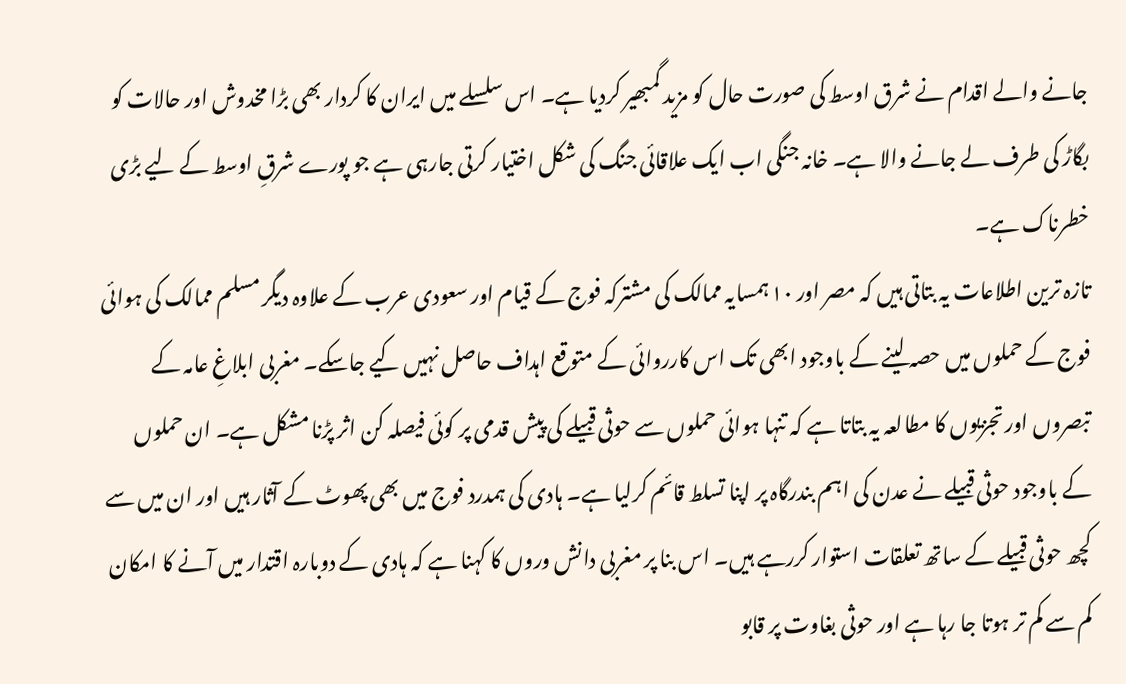جانے والے اقدام نے شرق اوسط کی صورت حال کو مزید گمبھیر کردیا ہے۔ اس سلسلے میں ایران کا کردار بھی بڑا مخدوش اور حالات کو بگاڑ کی طرف لے جانے والا ہے۔ خانہ جنگی اب ایک علاقائی جنگ کی شکل اختیار کرتی جارہی ہے جو پورے شرقِ اوسط کے لیے بڑی خطرناک ہے۔
تازہ ترین اطلاعات یہ بتاتی ہیں کہ مصر اور ۱۰ ہمسایہ ممالک کی مشترکہ فوج کے قیام اور سعودی عرب کے علاوہ دیگر مسلم ممالک کی ہوائی فوج کے حملوں میں حصہ لینے کے باوجود ابھی تک اس کارروائی کے متوقع اہداف حاصل نہیں کیے جاسکے۔ مغربی ابلاغِ عامہ کے تبصروں اور تجزیوں کا مطالعہ یہ بتاتا ہے کہ تنہا ہوائی حملوں سے حوثی قبیلے کی پیش قدمی پر کوئی فیصلہ کن اثر پڑنا مشکل ہے۔ ان حملوں کے باوجود حوثی قبیلے نے عدن کی اہم بندرگاہ پر اپنا تسلط قائم کرلیا ہے۔ ہادی کی ہمدرد فوج میں بھی پھوٹ کے آثار ہیں اور ان میں سے کچھ حوثی قبیلے کے ساتھ تعلقات استوار کررہے ہیں۔ اس بنا پر مغربی دانش وروں کا کہنا ہے کہ ہادی کے دوبارہ اقتدار میں آنے کا امکان کم سے کم تر ہوتا جا رہا ہے اور حوثی بغاوت پر قابو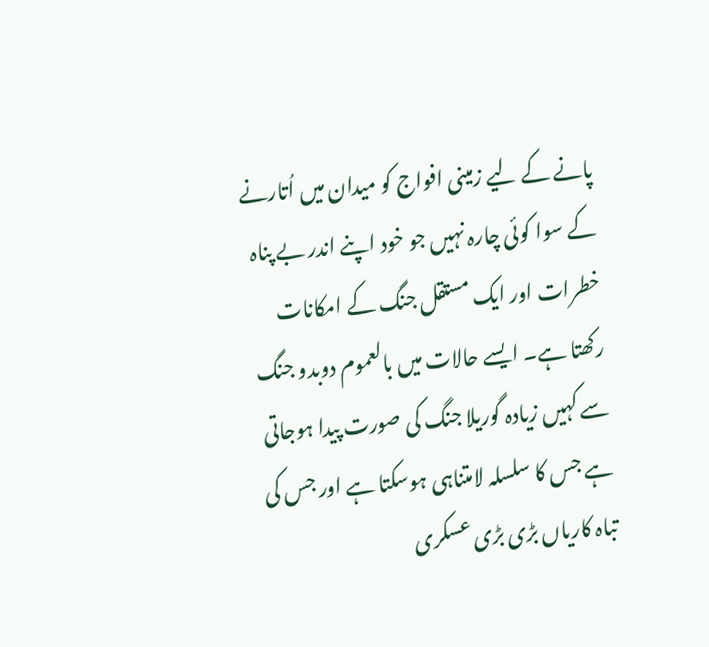پانے کے لیے زمینی افواج کو میدان میں اُتارنے کے سوا کوئی چارہ نہیں جو خود اپنے اندر بے پناہ خطرات اور ایک مستقل جنگ کے امکانات رکھتا ہے۔ ایسے حالات میں بالعموم دوبدو جنگ سے کہیں زیادہ گوریلا جنگ کی صورت پیدا ہوجاتی ہے جس کا سلسلہ لامتناہی ہوسکتا ہے اور جس کی تباہ کاریاں بڑی بڑی عسکری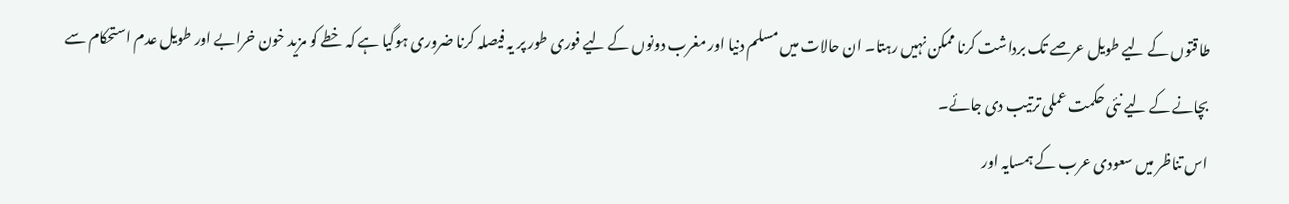طاقتوں کے لیے طویل عرصے تک برداشت کرنا ممکن نہیں رہتا۔ ان حالات میں مسلم دنیا اور مغرب دونوں کے لیے فوری طور پر یہ فیصلہ کرنا ضروری ہوگیا ہے کہ خطے کو مزید خون خرابے اور طویل عدم استحکام سے بچانے کے لیے نئی حکمت عملی ترتیب دی جائے۔
اس تناظر میں سعودی عرب کے ہمسایہ اور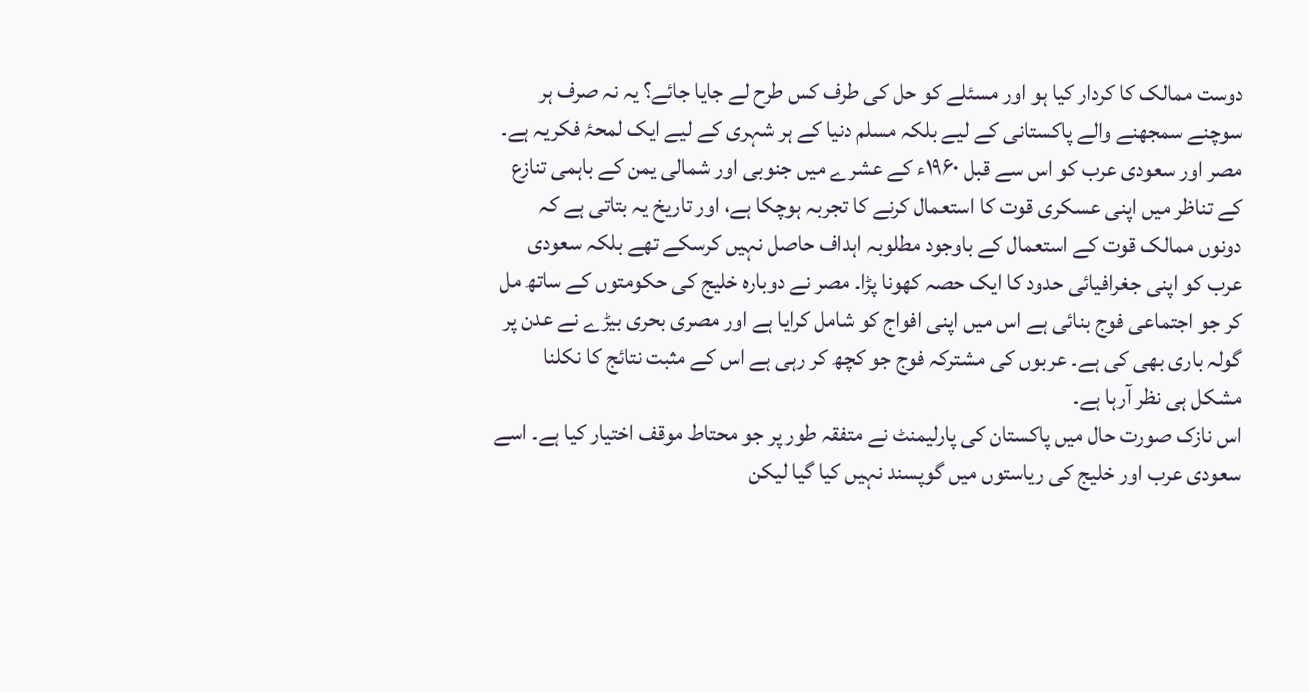دوست ممالک کا کردار کیا ہو اور مسئلے کو حل کی طرف کس طرح لے جایا جائے؟ یہ نہ صرف ہر سوچنے سمجھنے والے پاکستانی کے لیے بلکہ مسلم دنیا کے ہر شہری کے لیے ایک لمحۂ فکریہ ہے۔
مصر اور سعودی عرب کو اس سے قبل ۱۹۶۰ء کے عشرے میں جنوبی اور شمالی یمن کے باہمی تنازع کے تناظر میں اپنی عسکری قوت کا استعمال کرنے کا تجربہ ہوچکا ہے، اور تاریخ یہ بتاتی ہے کہ دونوں ممالک قوت کے استعمال کے باوجود مطلوبہ اہداف حاصل نہیں کرسکے تھے بلکہ سعودی عرب کو اپنی جغرافیائی حدود کا ایک حصہ کھونا پڑا۔ مصر نے دوبارہ خلیج کی حکومتوں کے ساتھ مل کر جو اجتماعی فوج بنائی ہے اس میں اپنی افواج کو شامل کرایا ہے اور مصری بحری بیڑے نے عدن پر گولہ باری بھی کی ہے۔ عربوں کی مشترکہ فوج جو کچھ کر رہی ہے اس کے مثبت نتائج کا نکلنا مشکل ہی نظر آرہا ہے۔
اس نازک صورت حال میں پاکستان کی پارلیمنٹ نے متفقہ طور پر جو محتاط موقف اختیار کیا ہے۔ اسے سعودی عرب اور خلیج کی ریاستوں میں گوپسند نہیں کیا گیا لیکن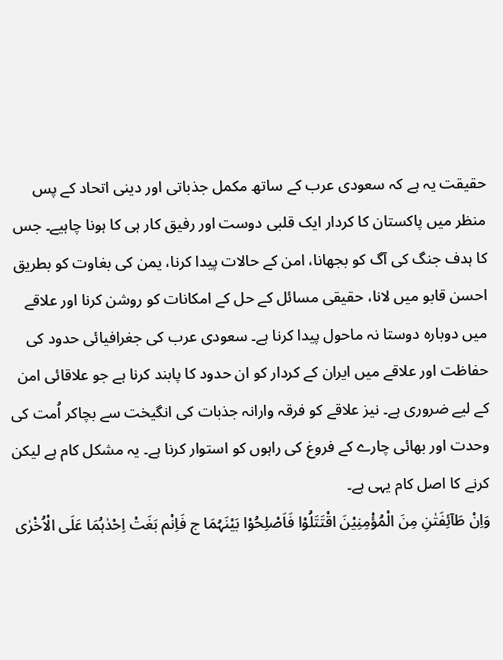حقیقت یہ ہے کہ سعودی عرب کے ساتھ مکمل جذباتی اور دینی اتحاد کے پس منظر میں پاکستان کا کردار ایک قلبی دوست اور رفیق کار ہی کا ہونا چاہیے۔ جس کا ہدف جنگ کی آگ کو بجھانا، امن کے حالات پیدا کرنا، یمن کی بغاوت کو بطریق احسن قابو میں لانا، حقیقی مسائل کے حل کے امکانات کو روشن کرنا اور علاقے میں دوبارہ دوستا نہ ماحول پیدا کرنا ہے۔ سعودی عرب کی جغرافیائی حدود کی حفاظت اور علاقے میں ایران کے کردار کو ان حدود کا پابند کرنا ہے جو علاقائی امن کے لیے ضروری ہے۔ نیز علاقے کو فرقہ وارانہ جذبات کی انگیخت سے بچاکر اُمت کی وحدت اور بھائی چارے کے فروغ کی راہوں کو استوار کرنا ہے۔ یہ مشکل کام ہے لیکن کرنے کا اصل کام یہی ہے۔
وَاِنْ طَآئِفَتٰنِ مِنَ الْمُؤْمِنِیْنَ اقْتَتَلُوْا فَاَصْلِحُوْا بَیْنَہُمَا ج فَاِنْم بَغَتْ اِحْدٰہُمَا عَلَی الْاُخْرٰی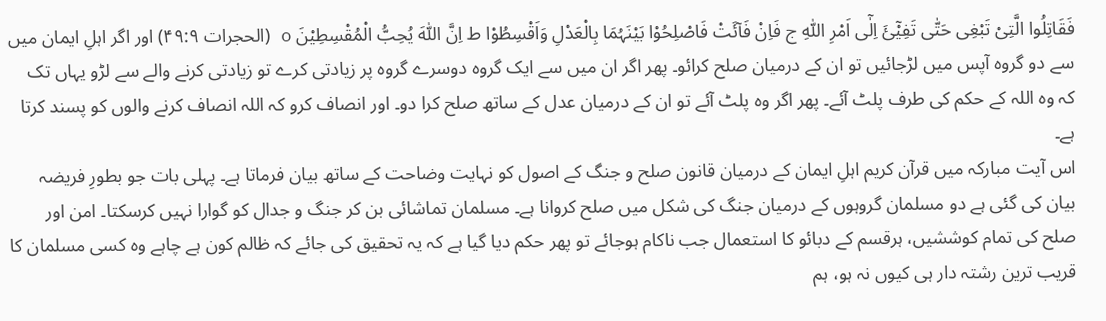فَقَاتِلُوا الَّتِیْ تَبْغِی حَتّٰی تَفِیْٓئَ اِلٰٓی اَمْرِ اللّٰہِ ج فَاِنْ فَآئَتْ فَاصْلِحُوْا بَیْنَہُمَا بِالْعَدْلِ وَاَقْسِطُوْا ط اِنَّ اللّٰہَ یُحِبُّ الْمُقْسِطِیْنَ o (الحجرات ۴۹:۹) اور اگر اہلِ ایمان میں سے دو گروہ آپس میں لڑجائیں تو ان کے درمیان صلح کرائو۔ پھر اگر ان میں سے ایک گروہ دوسرے گروہ پر زیادتی کرے تو زیادتی کرنے والے سے لڑو یہاں تک کہ وہ اللہ کے حکم کی طرف پلٹ آئے۔ پھر اگر وہ پلٹ آئے تو ان کے درمیان عدل کے ساتھ صلح کرا دو۔ اور انصاف کرو کہ اللہ انصاف کرنے والوں کو پسند کرتا ہے۔
اس آیت مبارکہ میں قرآن کریم اہلِ ایمان کے درمیان قانون صلح و جنگ کے اصول کو نہایت وضاحت کے ساتھ بیان فرماتا ہے۔ پہلی بات جو بطورِ فریضہ بیان کی گئی ہے دو مسلمان گروہوں کے درمیان جنگ کی شکل میں صلح کروانا ہے۔ مسلمان تماشائی بن کر جنگ و جدال کو گوارا نہیں کرسکتا۔ امن اور صلح کی تمام کوششیں، ہرقسم کے دبائو کا استعمال جب ناکام ہوجائے تو پھر حکم دیا گیا ہے کہ یہ تحقیق کی جائے کہ ظالم کون ہے چاہے وہ کسی مسلمان کا قریب ترین رشتہ دار ہی کیوں نہ ہو، ہم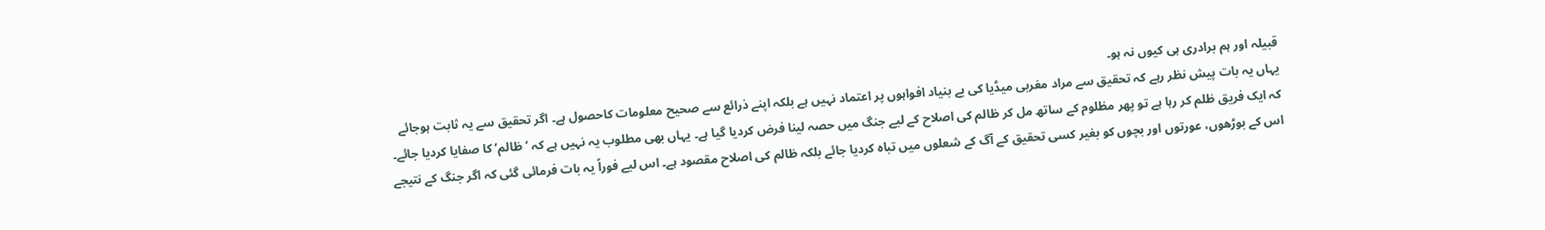قبیلہ اور ہم برادری ہی کیوں نہ ہو۔
یہاں یہ بات پیش نظر رہے کہ تحقیق سے مراد مغربی میڈیا کی بے بنیاد افواہوں پر اعتماد نہیں ہے بلکہ اپنے ذرائع سے صحیح معلومات کاحصول ہے۔ اگر تحقیق سے یہ ثابت ہوجائے کہ ایک فریق ظلم کر رہا ہے تو پھر مظلوم کے ساتھ مل کر ظالم کی اصلاح کے لیے جنگ میں حصہ لینا فرض کردیا گیا ہے۔ یہاں بھی مطلوب یہ نہیں ہے کہ ’ظالم‘ کا صفایا کردیا جائے۔ اس کے بوڑھوں، عورتوں اور بچوں کو بغیر کسی تحقیق کے آگ کے شعلوں میں تباہ کردیا جائے بلکہ ظالم کی اصلاح مقصود ہے۔ اس لیے فوراً یہ بات فرمائی گئی کہ اگر جنگ کے نتیجے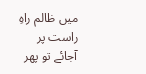میں ظالم راہِ راست پر آجائے تو پھر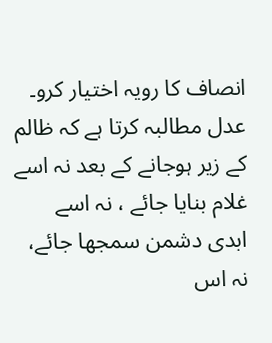انصاف کا رویہ اختیار کرو۔ عدل مطالبہ کرتا ہے کہ ظالم کے زیر ہوجانے کے بعد نہ اسے غلام بنایا جائے ، نہ اسے ابدی دشمن سمجھا جائے، نہ اس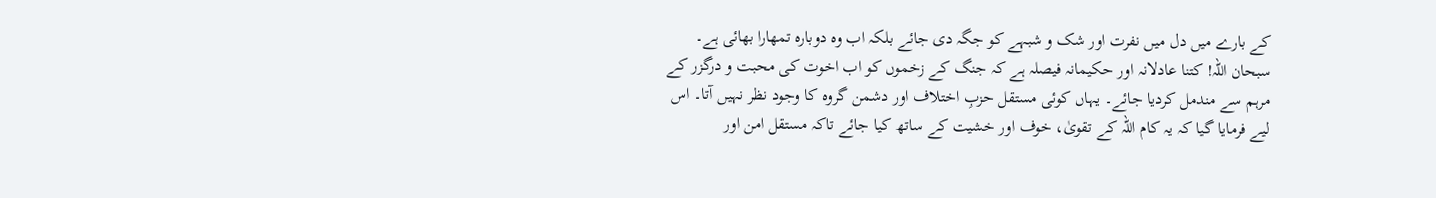کے بارے میں دل میں نفرت اور شک و شبہے کو جگہ دی جائے بلکہ اب وہ دوبارہ تمھارا بھائی ہے۔ سبحان اللہ! کتنا عادلانہ اور حکیمانہ فیصلہ ہے کہ جنگ کے زخموں کو اب اخوت کی محبت و درگزر کے مرہم سے مندمل کردیا جائے۔ یہاں کوئی مستقل حزبِ اختلاف اور دشمن گروہ کا وجود نظر نہیں آتا۔ اس لیے فرمایا گیا کہ یہ کام اللہ کے تقویٰ، خوف اور خشیت کے ساتھ کیا جائے تاکہ مستقل امن اور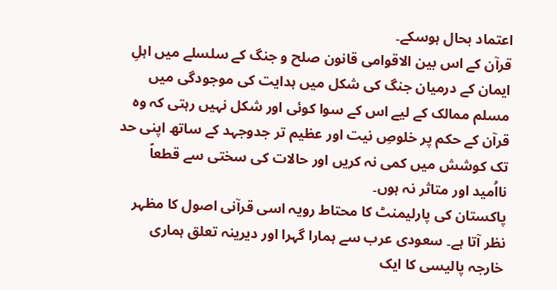اعتماد بحال ہوسکے۔
قرآن کے اس بین الاقوامی قانون صلح و جنگ کے سلسلے میں اہلِ ایمان کے درمیان جنگ کی شکل میں ہدایت کی موجودگی میں مسلم ممالک کے لیے اس کے سوا کوئی اور شکل نہیں رہتی کہ وہ قرآن کے حکم پر خلوصِ نیت اور عظیم تر جدوجہد کے ساتھ اپنی حد تک کوشش میں کمی نہ کریں اور حالات کی سختی سے قطعاً نااُمید اور متاثر نہ ہوں۔
پاکستان کی پارلیمنٹ کا محتاط رویہ اسی قرآنی اصول کا مظہر نظر آتا ہے۔ سعودی عرب سے ہمارا گہرا اور دیرینہ تعلق ہماری خارجہ پالیسی کا ایک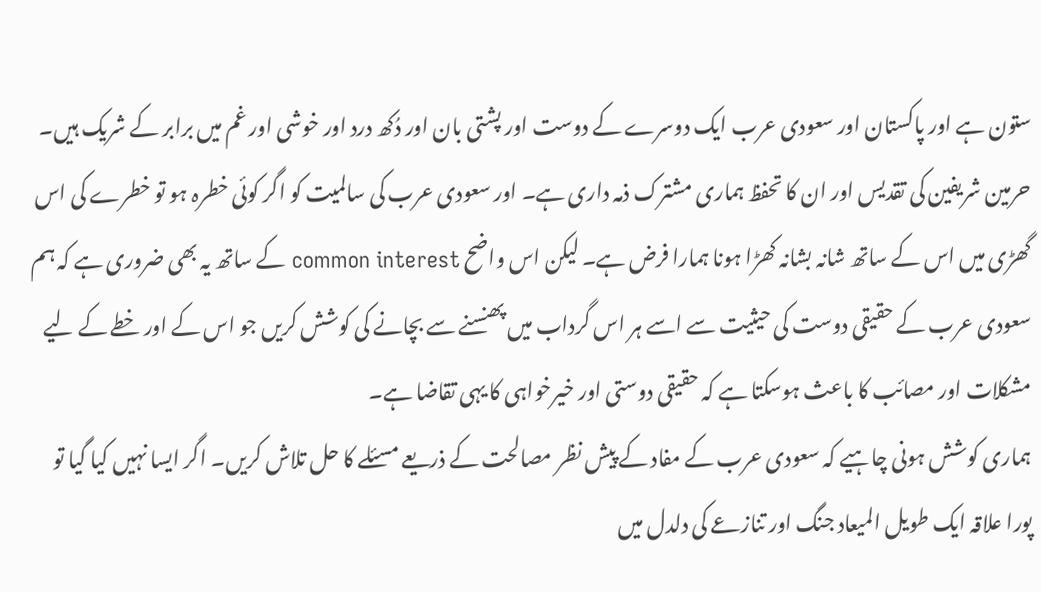ستون ہے اور پاکستان اور سعودی عرب ایک دوسرے کے دوست اور پشتی بان اور دُکھ درد اور خوشی اور غم میں برابر کے شریک ہیں۔ حرمین شریفین کی تقدیس اور ان کا تحفظ ہماری مشترک ذمہ داری ہے۔ اور سعودی عرب کی سالمیت کو اگر کوئی خطرہ ہو تو خطرے کی اس گھڑی میں اس کے ساتھ شانہ بشانہ کھڑا ہونا ہمارا فرض ہے۔ لیکن اس واضح common interest کے ساتھ یہ بھی ضروری ہے کہ ہم سعودی عرب کے حقیقی دوست کی حیثیت سے اسے ہر اس گرداب میں پھنسنے سے بچانے کی کوشش کریں جو اس کے اور خطے کے لیے مشکلات اور مصائب کا باعث ہوسکتا ہے کہ حقیقی دوستی اور خیرخواہی کا یہی تقاضا ہے۔
ہماری کوشش ہونی چاہیے کہ سعودی عرب کے مفاد کے پیش نظر مصالحت کے ذریعے مسئلے کا حل تلاش کریں۔ اگر ایسا نہیں کیا گیا تو پورا علاقہ ایک طویل المیعاد جنگ اور تنازعے کی دلدل میں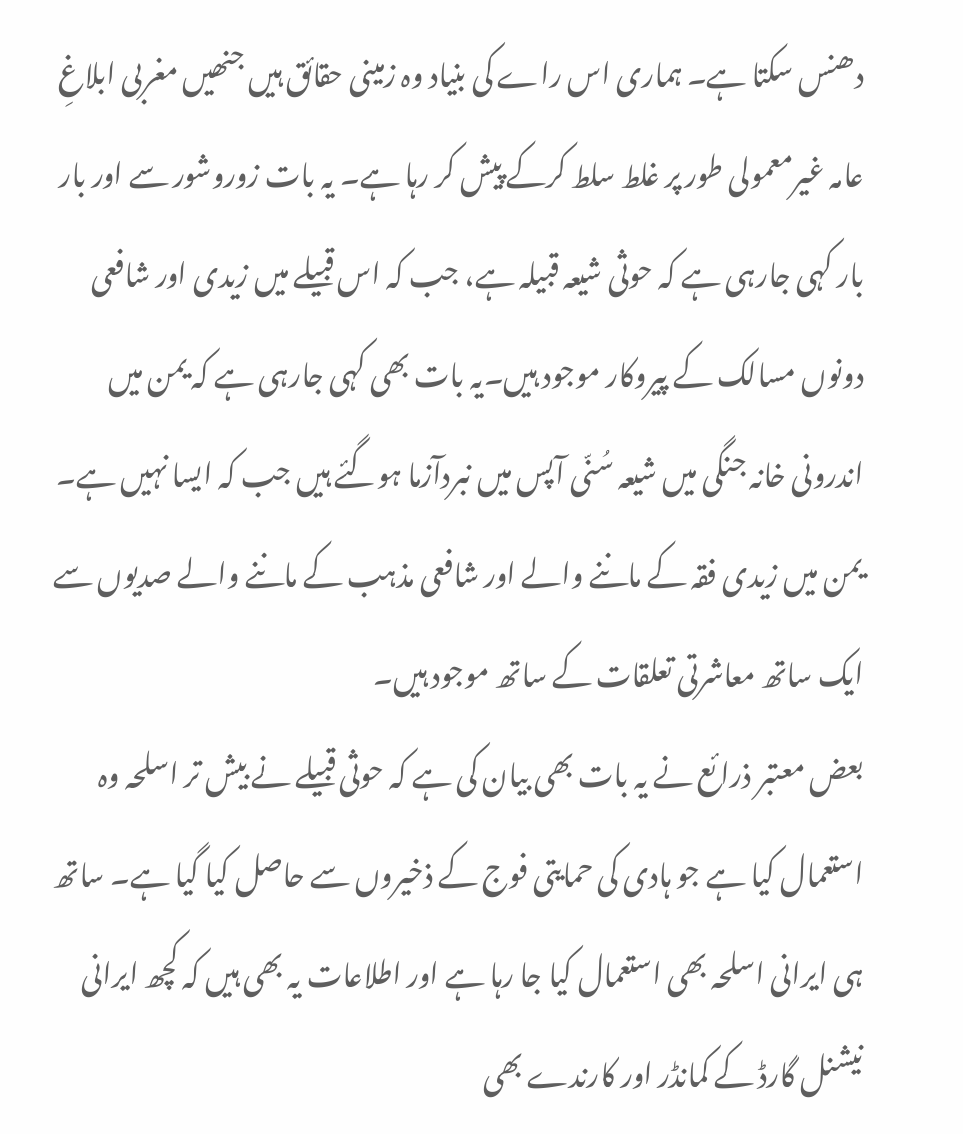دھنس سکتا ہے۔ ہماری اس راے کی بنیاد وہ زمینی حقائق ہیں جنھیں مغربی ابلاغِ عامہ غیرمعمولی طور پر غلط سلط کرکے پیش کر رہا ہے۔ یہ بات زوروشور سے اور بار بار کہی جارہی ہے کہ حوثی شیعہ قبیلہ ہے، جب کہ اس قبیلے میں زیدی اور شافعی دونوں مسالک کے پیروکار موجود ہیں۔یہ بات بھی کہی جارہی ہے کہ یمن میں اندرونی خانہ جنگی میں شیعہ سُنّی آپس میں نبردآزما ہوگئے ہیں جب کہ ایسا نہیں ہے۔ یمن میں زیدی فقہ کے ماننے والے اور شافعی مذہب کے ماننے والے صدیوں سے ایک ساتھ معاشرتی تعلقات کے ساتھ موجود ہیں۔
بعض معتبر ذرائع نے یہ بات بھی بیان کی ہے کہ حوثی قبیلے نے بیش تر اسلحہ وہ استعمال کیا ہے جو ہادی کی حمایتی فوج کے ذخیروں سے حاصل کیا گیا ہے۔ ساتھ ہی ایرانی اسلحہ بھی استعمال کیا جا رہا ہے اور اطلاعات یہ بھی ہیں کہ کچھ ایرانی نیشنل گارڈ کے کمانڈر اور کارندے بھی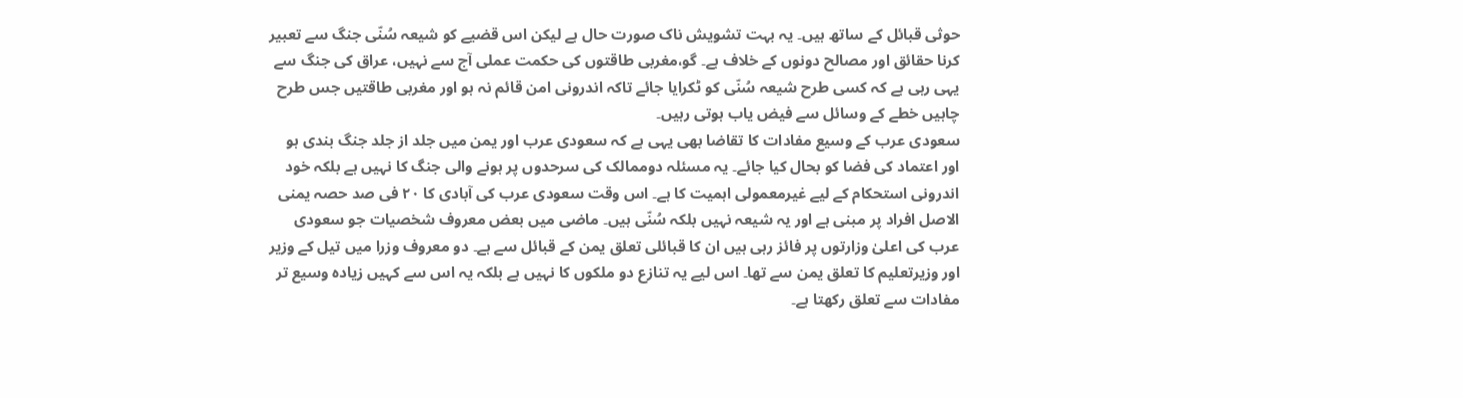حوثی قبائل کے ساتھ ہیں۔ یہ بہت تشویش ناک صورت حال ہے لیکن اس قضیے کو شیعہ سُنّی جنگ سے تعبیر کرنا حقائق اور مصالح دونوں کے خلاف ہے۔ گو،مغربی طاقتوں کی حکمت عملی آج سے نہیں، عراق کی جنگ سے یہی رہی ہے کہ کسی طرح شیعہ سُنّی کو ٹکرایا جائے تاکہ اندرونی امن قائم نہ ہو اور مغربی طاقتیں جس طرح چاہیں خطے کے وسائل سے فیض یاب ہوتی رہیں۔
سعودی عرب کے وسیع مفادات کا تقاضا بھی یہی ہے کہ سعودی عرب اور یمن میں جلد از جلد جنگ بندی ہو اور اعتماد کی فضا کو بحال کیا جائے۔ یہ مسئلہ دوممالک کی سرحدوں پر ہونے والی جنگ کا نہیں ہے بلکہ خود اندرونی استحکام کے لیے غیرمعمولی اہمیت کا ہے۔ اس وقت سعودی عرب کی آبادی کا ۲۰ فی صد حصہ یمنی الاصل افراد پر مبنی ہے اور یہ شیعہ نہیں بلکہ سُنّی ہیں۔ ماضی میں بعض معروف شخصیات جو سعودی عرب کی اعلیٰ وزارتوں پر فائز رہی ہیں ان کا قبائلی تعلق یمن کے قبائل سے ہے۔ دو معروف وزرا میں تیل کے وزیر اور وزیرتعلیم کا تعلق یمن سے تھا۔ اس لیے یہ تنازع دو ملکوں کا نہیں ہے بلکہ یہ اس سے کہیں زیادہ وسیع تر مفادات سے تعلق رکھتا ہے۔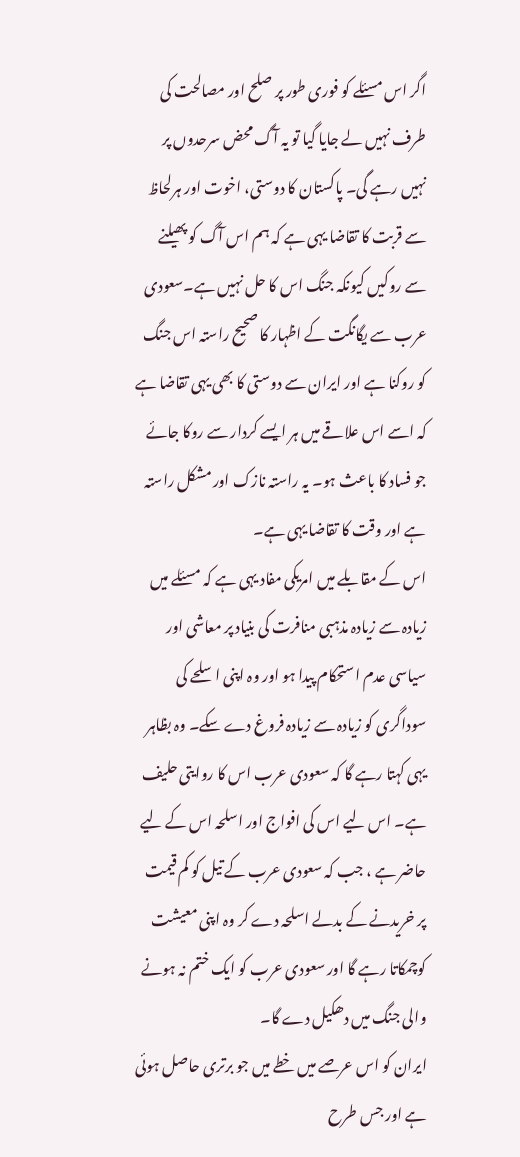اگر اس مسئلے کو فوری طور پر صلح اور مصالحت کی طرف نہیں لے جایا گیا تو یہ آگ محض سرحدوں پر نہیں رہے گی۔ پاکستان کا دوستی، اخوت اور ہرلحاظ سے قربت کا تقاضا یہی ہے کہ ہم اس آگ کو پھیلنے سے روکیں کیونکہ جنگ اس کا حل نہیں ہے۔سعودی عرب سے یگانگت کے اظہار کا صحیح راستہ اس جنگ کو روکنا ہے اور ایران سے دوستی کا بھی یہی تقاضا ہے کہ اسے اس علاقے میں ہر ایسے کردار سے روکا جائے جو فساد کا باعث ہو۔ یہ راستہ نازک اور مشکل راستہ ہے اور وقت کا تقاضا یہی ہے۔
اس کے مقابلے میں امریکی مفاد یہی ہے کہ مسئلے میں زیادہ سے زیادہ مذہبی منافرت کی بنیاد پر معاشی اور سیاسی عدم استحکام پیدا ہو اور وہ اپنی اسلحے کی سوداگری کو زیادہ سے زیادہ فروغ دے سکے۔ وہ بظاہر یہی کہتا رہے گا کہ سعودی عرب اس کا روایتی حلیف ہے۔ اس لیے اس کی افواج اور اسلحہ اس کے لیے حاضر ہے ، جب کہ سعودی عرب کے تیل کو کم قیمت پر خریدنے کے بدلے اسلحہ دے کر وہ اپنی معیشت کوچمکاتا رہے گا اور سعودی عرب کو ایک ختم نہ ہونے والی جنگ میں دھکیل دے گا۔
ایران کو اس عرصے میں خطے میں جو برتری حاصل ہوئی ہے اور جس طرح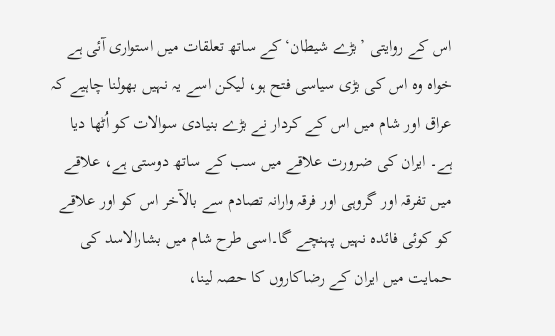اس کے روایتی ’بڑے شیطان‘ کے ساتھ تعلقات میں استواری آئی ہے خواہ وہ اس کی بڑی سیاسی فتح ہو، لیکن اسے یہ نہیں بھولنا چاہیے کہ عراق اور شام میں اس کے کردار نے بڑے بنیادی سوالات کو اُٹھا دیا ہے۔ ایران کی ضرورت علاقے میں سب کے ساتھ دوستی ہے، علاقے میں تفرقہ اور گروہی اور فرقہ وارانہ تصادم سے بالآخر اس کو اور علاقے کو کوئی فائدہ نہیں پہنچے گا۔اسی طرح شام میں بشارالاسد کی حمایت میں ایران کے رضاکاروں کا حصہ لینا،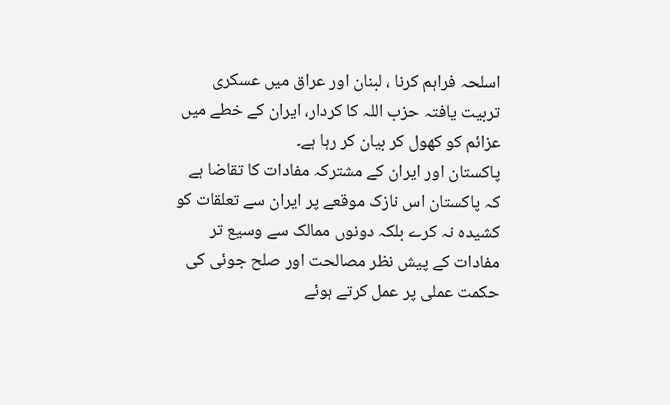اسلحہ فراہم کرنا ، لبنان اور عراق میں عسکری تربیت یافتہ حزب اللہ کا کردار، ایران کے خطے میں عزائم کو کھول کر بیان کر رہا ہے۔
پاکستان اور ایران کے مشترکہ مفادات کا تقاضا ہے کہ پاکستان اس نازک موقعے پر ایران سے تعلقات کو کشیدہ نہ کرے بلکہ دونوں ممالک سے وسیع تر مفادات کے پیش نظر مصالحت اور صلح جوئی کی حکمت عملی پر عمل کرتے ہوئے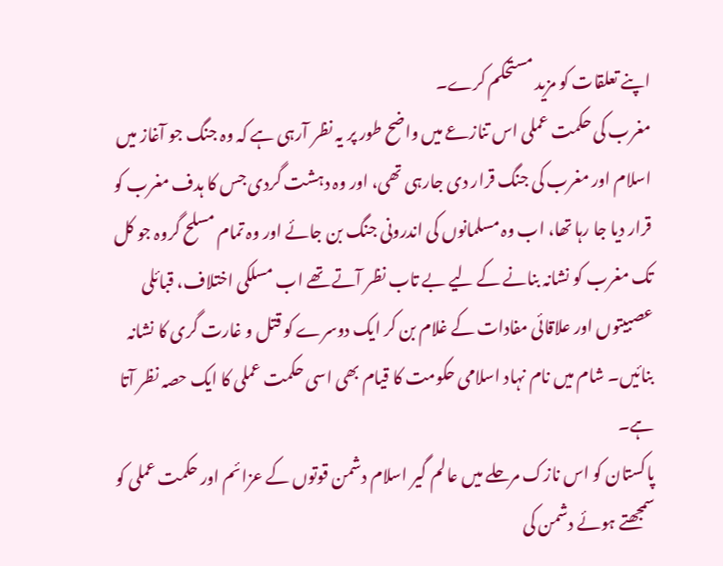اپنے تعلقات کو مزید مستحکم کرے۔
مغرب کی حکمت عملی اس تنازعے میں واضح طور پر یہ نظر آرہی ہے کہ وہ جنگ جو آغاز میں اسلام اور مغرب کی جنگ قرار دی جارہی تھی، اور وہ دہشت گردی جس کا ہدف مغرب کو قرار دیا جا رہا تھا، اب وہ مسلمانوں کی اندرونی جنگ بن جائے اور وہ تمام مسلح گروہ جو کل تک مغرب کو نشانہ بنانے کے لیے بے تاب نظر آتے تھے اب مسلکی اختلاف، قبائلی عصبیتوں اور علاقائی مفادات کے غلام بن کر ایک دوسرے کو قتل و غارت گری کا نشانہ بنائیں۔ شام میں نام نہاد اسلامی حکومت کا قیام بھی اسی حکمت عملی کا ایک حصہ نظر آتا ہے۔
پاکستان کو اس نازک مرحلے میں عالم گیر اسلام دشمن قوتوں کے عزائم اور حکمت عملی کو سمجھتے ہوئے دشمن کی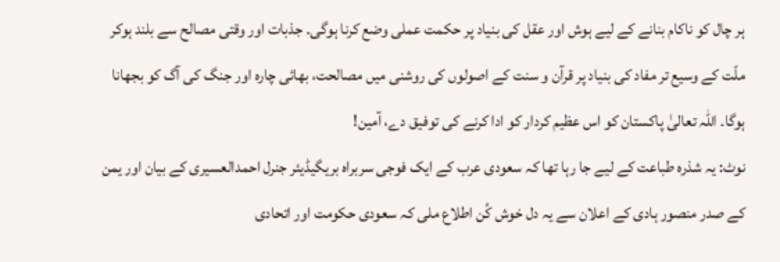ہر چال کو ناکام بنانے کے لیے ہوش اور عقل کی بنیاد پر حکمت عملی وضع کرنا ہوگی۔ جذبات اور وقتی مصالح سے بلند ہوکر ملّت کے وسیع تر مفاد کی بنیاد پر قرآن و سنت کے اصولوں کی روشنی میں مصالحت، بھائی چارہ اور جنگ کی آگ کو بجھانا ہوگا۔ اللہ تعالیٰ پاکستان کو اس عظیم کردار کو ادا کرنے کی توفیق دے، آمین!
نوٹ: یہ شذرہ طباعت کے لیے جا رہا تھا کہ سعودی عرب کے ایک فوجی سربراہ بریگیڈیئر جنرل احمدالعسیری کے بیان اور یمن کے صدر منصور ہادی کے اعلان سے یہ دل خوش کُن اطلاع ملی کہ سعودی حکومت اور اتحادی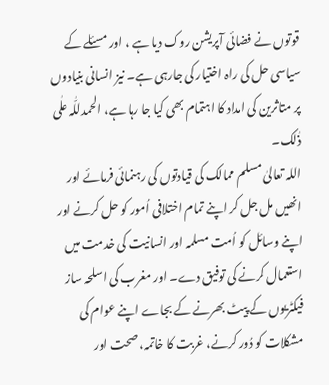قوتوں نے فضائی آپریشن روک دیا ہے ، اور مسئلے کے سیاسی حل کی راہ اختیار کی جارہی ہے۔ نیز انسانی بنیادوں پر متاثرین کی امداد کا اہتمام بھی کیا جا رہا ہے، الحمدللّٰہ علٰی ذٰلک۔
اللہ تعالیٰ مسلم ممالک کی قیادتوں کی رہنمائی فرمائے اور انھیں مل جل کر اپنے تمام اختلافی اُمور کو حل کرنے اور اپنے وسائل کو اُمت مسلمہ اور انسانیت کی خدمت میں استعمال کرنے کی توفیق دے۔ اور مغرب کی اسلحہ ساز فیکٹریوں کے پیٹ بھرنے کے بجاے اپنے عوام کی مشکلات کو دُور کرنے، غربت کا خاتمہ، صحت اور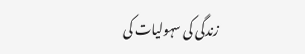زندگی کی سہولیات کی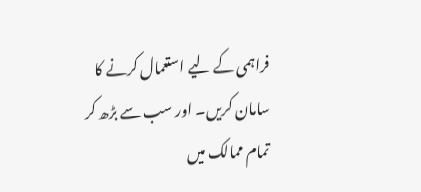فراہمی کے لیے استعمال کرنے کا سامان کریں۔ اور سب سے بڑھ کر تمام ممالک میں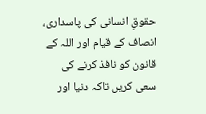حقوقِ انسانی کی پاسداری، انصاف کے قیام اور اللہ کے قانون کو نافذ کرنے کی سعی کریں تاکہ دنیا اور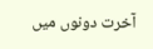آخرت دونوں میں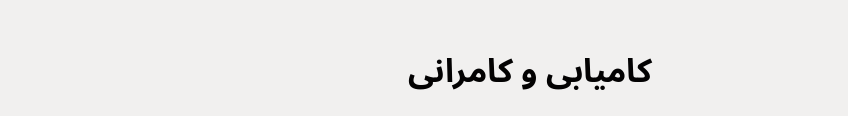کامیابی و کامرانی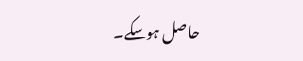حاصل ہوسکے۔